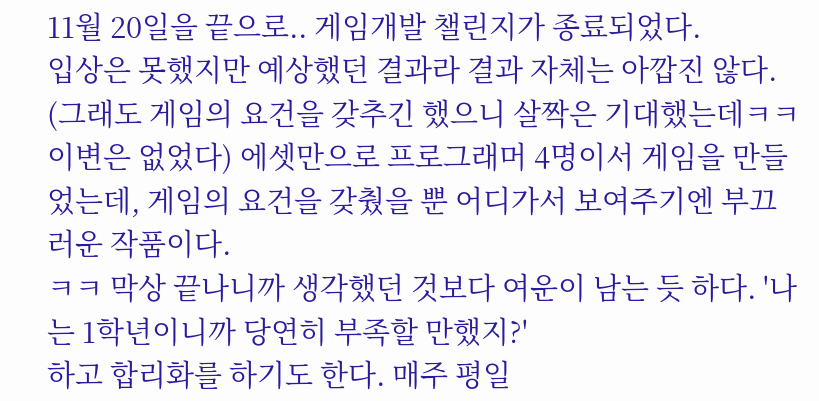11월 20일을 끝으로.. 게임개발 챌린지가 종료되었다.
입상은 못했지만 예상했던 결과라 결과 자체는 아깝진 않다. (그래도 게임의 요건을 갖추긴 했으니 살짝은 기대했는데ㅋㅋ 이변은 없었다) 에셋만으로 프로그래머 4명이서 게임을 만들었는데, 게임의 요건을 갖췄을 뿐 어디가서 보여주기엔 부끄러운 작품이다.
ㅋㅋ 막상 끝나니까 생각했던 것보다 여운이 남는 듯 하다. '나는 1학년이니까 당연히 부족할 만했지?'
하고 합리화를 하기도 한다. 매주 평일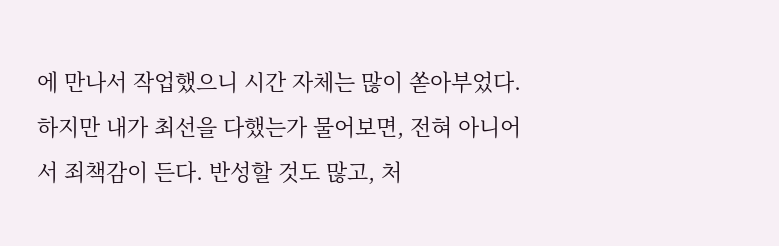에 만나서 작업했으니 시간 자체는 많이 쏟아부었다.
하지만 내가 최선을 다했는가 물어보면, 전혀 아니어서 죄책감이 든다. 반성할 것도 많고, 처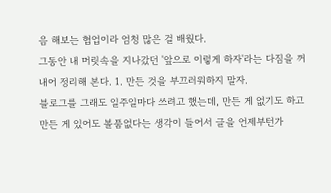음 해보는 협업이라 엄청 많은 걸 배웠다.
그동안 내 머릿속을 지나갔던 '앞으로 이렇게 하자'라는 다짐을 꺼내어 정리해 본다. 1. 만든 것을 부끄러워하지 말자.
블로그를 그래도 일주일마다 쓰려고 했는데, 만든 게 없기도 하고 만든 게 있어도 볼품없다는 생각이 들어서 글을 언제부턴가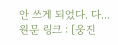안 쓰게 되었다. 다...
원문 링크 : [웅진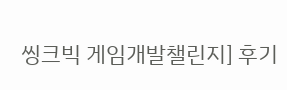씽크빅 게임개발챌린지] 후기